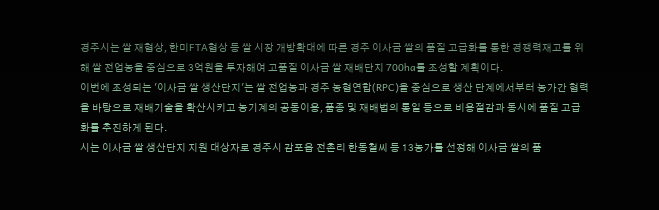경주시는 쌀 재협상, 한미FTA협상 등 쌀 시장 개방확대에 따른 경주 이사금 쌀의 품질 고급화를 통한 경쟁력재고를 위해 쌀 전업농을 중심으로 3억원을 투자해여 고품질 이사금 쌀 재배단지 700ha를 조성할 계획이다.
이번에 조성되는 '이사금 쌀 생산단지'는 쌀 전업농과 경주 농협연합(RPC)을 중심으로 생산 단계에서부터 농가간 협력을 바탕으로 재배기술을 확산시키고 농기계의 공동이용, 품종 및 재배법의 통일 등으로 비용절감과 동시에 품질 고급화를 추진하게 된다.
시는 이사금 쌀 생산단지 지원 대상자로 경주시 감포읍 전촌리 한동철씨 등 13농가를 선정해 이사금 쌀의 품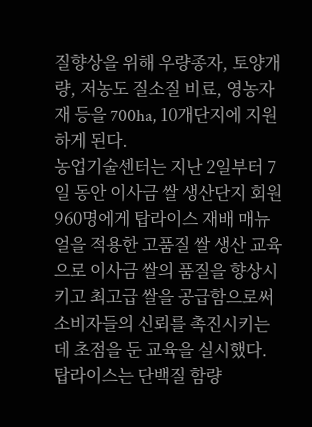질향상을 위해 우량종자, 토양개량, 저농도 질소질 비료, 영농자재 등을 700ha, 10개단지에 지원하게 된다.
농업기술센터는 지난 2일부터 7일 동안 이사금 쌀 생산단지 회원 960명에게 탑라이스 재배 매뉴얼을 적용한 고품질 쌀 생산 교육으로 이사금 쌀의 품질을 향상시키고 최고급 쌀을 공급함으로써 소비자들의 신뢰를 촉진시키는데 초점을 둔 교육을 실시했다.
탑라이스는 단백질 함량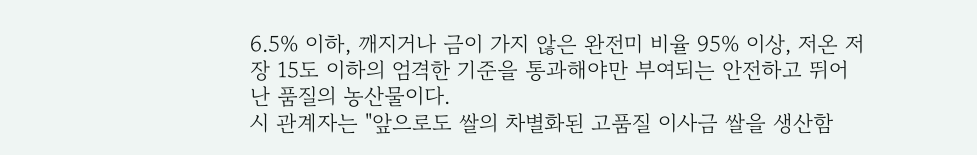6.5% 이하, 깨지거나 금이 가지 않은 완전미 비율 95% 이상, 저온 저장 15도 이하의 엄격한 기준을 통과해야만 부여되는 안전하고 뛰어난 품질의 농산물이다.
시 관계자는 "앞으로도 쌀의 차별화된 고품질 이사금 쌀을 생산함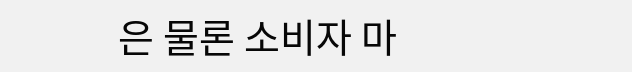은 물론 소비자 마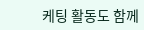케팅 활동도 함께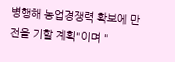병행해 농업경쟁력 확보에 만전을 기할 계획"이며 "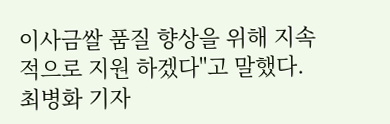이사금쌀 품질 향상을 위해 지속적으로 지원 하겠다"고 말했다. 최병화 기자